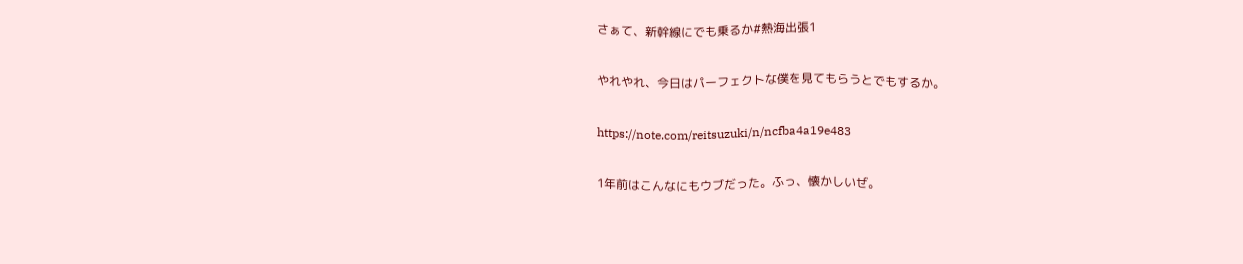さぁて、新幹線にでも乗るか#熱海出張1

やれやれ、今日はパーフェクトな僕を見てもらうとでもするか。

https://note.com/reitsuzuki/n/ncfba4a19e483

1年前はこんなにもウブだった。ふっ、懐かしいぜ。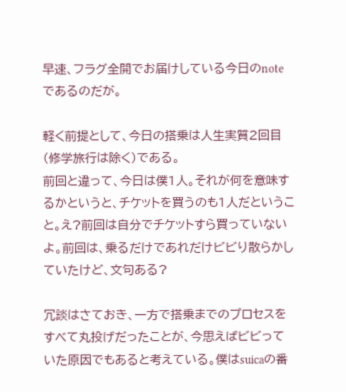早速、フラグ全開でお届けしている今日のnoteであるのだが。

軽く前提として、今日の搭乗は人生実質2回目(修学旅行は除く)である。
前回と違って、今日は僕1人。それが何を意味するかというと、チケットを買うのも1人だということ。え?前回は自分でチケットすら買っていないよ。前回は、乗るだけであれだけビビり散らかしていたけど、文句ある?

冗談はさておき、一方で搭乗までのプロセスをすべて丸投げだったことが、今思えばビビっていた原因でもあると考えている。僕はsuicaの番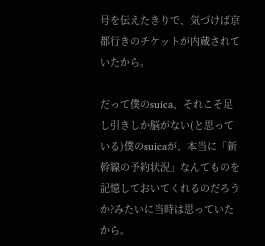号を伝えたきりで、気づけば京都行きのチケットが内蔵されていたから。

だって僕のsuica、それこそ足し引きしか脳がない(と思っている)僕のsuicaが、本当に「新幹線の予約状況」なんてものを記憶しておいてくれるのだろうか?みたいに当時は思っていたから。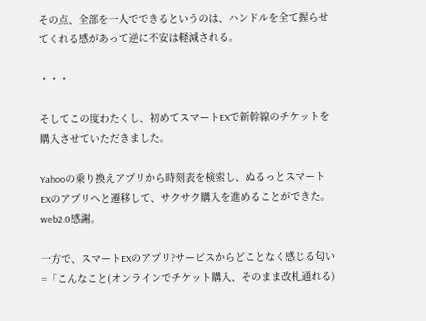その点、全部を一人でできるというのは、ハンドルを全て握らせてくれる感があって逆に不安は軽減される。

・・・

そしてこの度わたくし、初めてスマートEXで新幹線のチケットを購入させていただきました。

Yahooの乗り換えアプリから時刻表を検索し、ぬるっとスマートEXのアプリへと遷移して、サクサク購入を進めることができた。web2.0感謝。

一方で、スマートEXのアプリ?サービスからどことなく感じる匂い=「こんなこと(オンラインでチケット購入、そのまま改札通れる)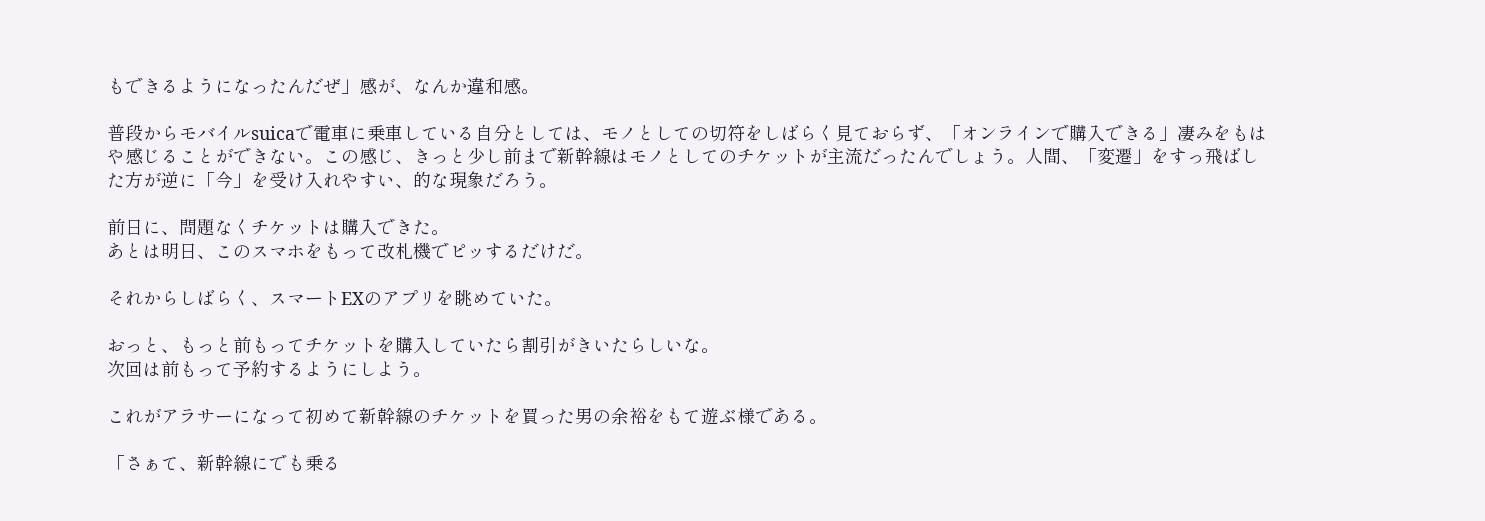もできるようになったんだぜ」感が、なんか違和感。

普段からモバイルsuicaで電車に乗車している自分としては、モノとしての切符をしばらく見ておらず、「オンラインで購入できる」凄みをもはや感じることができない。この感じ、きっと少し前まで新幹線はモノとしてのチケットが主流だったんでしょう。人間、「変遷」をすっ飛ばした方が逆に「今」を受け入れやすい、的な現象だろう。

前日に、問題なくチケットは購入できた。
あとは明日、このスマホをもって改札機でピッするだけだ。

それからしばらく、スマートEXのアプリを眺めていた。

おっと、もっと前もってチケットを購入していたら割引がきいたらしいな。
次回は前もって予約するようにしよう。

これがアラサーになって初めて新幹線のチケットを買った男の余裕をもて遊ぶ様である。

「さぁて、新幹線にでも乗る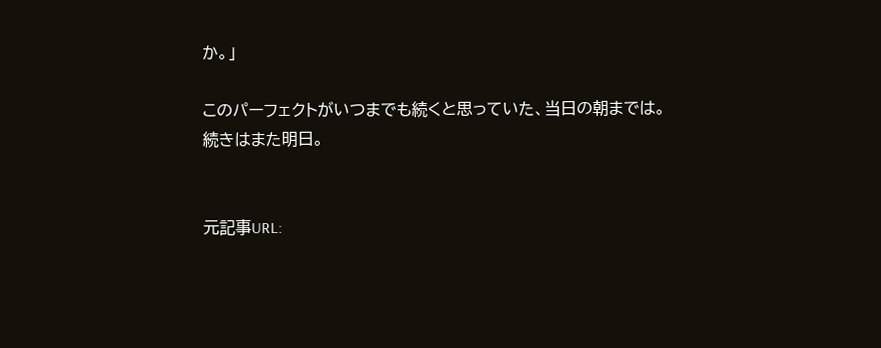か。」

このパーフェクトがいつまでも続くと思っていた、当日の朝までは。
続きはまた明日。


元記事URL: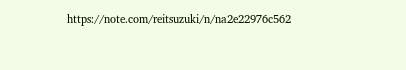https://note.com/reitsuzuki/n/na2e22976c562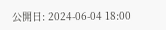公開日: 2024-06-04 18:00